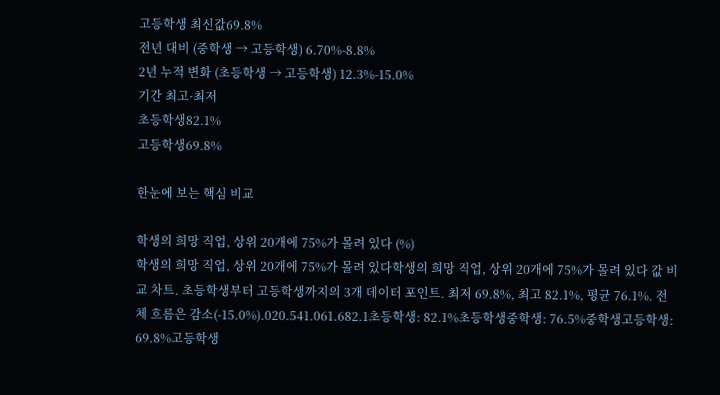고등학생 최신값69.8%
전년 대비 (중학생 → 고등학생) 6.70%-8.8%
2년 누적 변화 (초등학생 → 고등학생) 12.3%-15.0%
기간 최고·최저
초등학생82.1%
고등학생69.8%

한눈에 보는 핵심 비교

학생의 희망 직업, 상위 20개에 75%가 몰려 있다 (%)
학생의 희망 직업, 상위 20개에 75%가 몰려 있다학생의 희망 직업, 상위 20개에 75%가 몰려 있다 값 비교 차트. 초등학생부터 고등학생까지의 3개 데이터 포인트. 최저 69.8%, 최고 82.1%, 평균 76.1%. 전체 흐름은 감소(-15.0%).020.541.061.682.1초등학생: 82.1%초등학생중학생: 76.5%중학생고등학생: 69.8%고등학생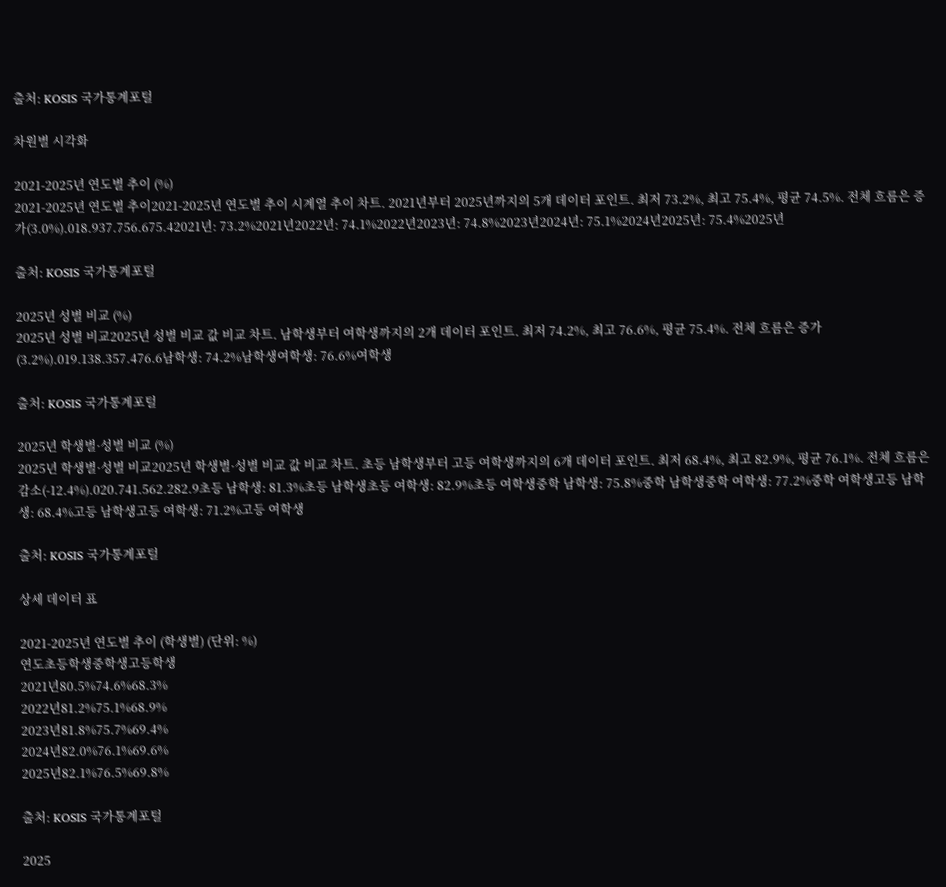출처: KOSIS 국가통계포털

차원별 시각화

2021-2025년 연도별 추이 (%)
2021-2025년 연도별 추이2021-2025년 연도별 추이 시계열 추이 차트. 2021년부터 2025년까지의 5개 데이터 포인트. 최저 73.2%, 최고 75.4%, 평균 74.5%. 전체 흐름은 증가(3.0%).018.937.756.675.42021년: 73.2%2021년2022년: 74.1%2022년2023년: 74.8%2023년2024년: 75.1%2024년2025년: 75.4%2025년

출처: KOSIS 국가통계포털

2025년 성별 비교 (%)
2025년 성별 비교2025년 성별 비교 값 비교 차트. 남학생부터 여학생까지의 2개 데이터 포인트. 최저 74.2%, 최고 76.6%, 평균 75.4%. 전체 흐름은 증가(3.2%).019.138.357.476.6남학생: 74.2%남학생여학생: 76.6%여학생

출처: KOSIS 국가통계포털

2025년 학생별·성별 비교 (%)
2025년 학생별·성별 비교2025년 학생별·성별 비교 값 비교 차트. 초등 남학생부터 고등 여학생까지의 6개 데이터 포인트. 최저 68.4%, 최고 82.9%, 평균 76.1%. 전체 흐름은 감소(-12.4%).020.741.562.282.9초등 남학생: 81.3%초등 남학생초등 여학생: 82.9%초등 여학생중학 남학생: 75.8%중학 남학생중학 여학생: 77.2%중학 여학생고등 남학생: 68.4%고등 남학생고등 여학생: 71.2%고등 여학생

출처: KOSIS 국가통계포털

상세 데이터 표

2021-2025년 연도별 추이 (학생별) (단위: %)
연도초등학생중학생고등학생
2021년80.5%74.6%68.3%
2022년81.2%75.1%68.9%
2023년81.8%75.7%69.4%
2024년82.0%76.1%69.6%
2025년82.1%76.5%69.8%

출처: KOSIS 국가통계포털

2025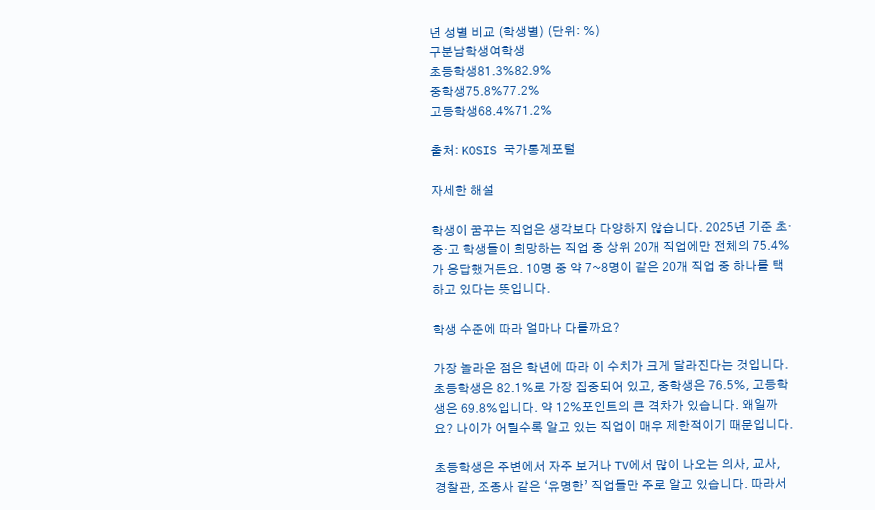년 성별 비교 (학생별) (단위: %)
구분남학생여학생
초등학생81.3%82.9%
중학생75.8%77.2%
고등학생68.4%71.2%

출처: KOSIS 국가통계포털

자세한 해설

학생이 꿈꾸는 직업은 생각보다 다양하지 않습니다. 2025년 기준 초·중·고 학생들이 희망하는 직업 중 상위 20개 직업에만 전체의 75.4%가 응답했거든요. 10명 중 약 7~8명이 같은 20개 직업 중 하나를 택하고 있다는 뜻입니다.

학생 수준에 따라 얼마나 다를까요?

가장 놀라운 점은 학년에 따라 이 수치가 크게 달라진다는 것입니다. 초등학생은 82.1%로 가장 집중되어 있고, 중학생은 76.5%, 고등학생은 69.8%입니다. 약 12%포인트의 큰 격차가 있습니다. 왜일까요? 나이가 어릴수록 알고 있는 직업이 매우 제한적이기 때문입니다.

초등학생은 주변에서 자주 보거나 TV에서 많이 나오는 의사, 교사, 경찰관, 조종사 같은 ‘유명한’ 직업들만 주로 알고 있습니다. 따라서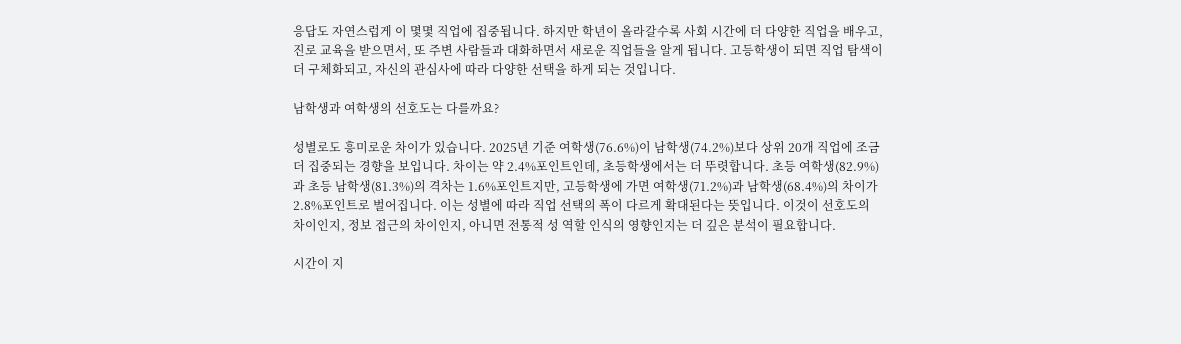응답도 자연스럽게 이 몇몇 직업에 집중됩니다. 하지만 학년이 올라갈수록 사회 시간에 더 다양한 직업을 배우고, 진로 교육을 받으면서, 또 주변 사람들과 대화하면서 새로운 직업들을 알게 됩니다. 고등학생이 되면 직업 탐색이 더 구체화되고, 자신의 관심사에 따라 다양한 선택을 하게 되는 것입니다.

남학생과 여학생의 선호도는 다를까요?

성별로도 흥미로운 차이가 있습니다. 2025년 기준 여학생(76.6%)이 남학생(74.2%)보다 상위 20개 직업에 조금 더 집중되는 경향을 보입니다. 차이는 약 2.4%포인트인데, 초등학생에서는 더 뚜렷합니다. 초등 여학생(82.9%)과 초등 남학생(81.3%)의 격차는 1.6%포인트지만, 고등학생에 가면 여학생(71.2%)과 남학생(68.4%)의 차이가 2.8%포인트로 벌어집니다. 이는 성별에 따라 직업 선택의 폭이 다르게 확대된다는 뜻입니다. 이것이 선호도의 차이인지, 정보 접근의 차이인지, 아니면 전통적 성 역할 인식의 영향인지는 더 깊은 분석이 필요합니다.

시간이 지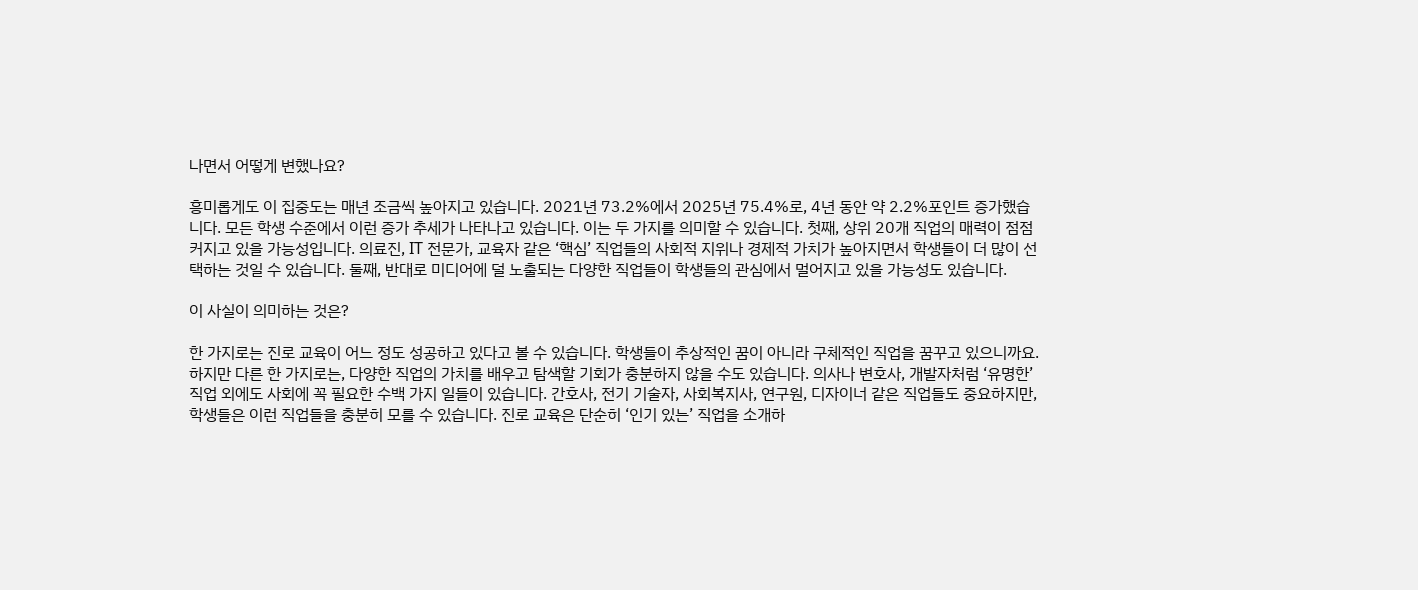나면서 어떻게 변했나요?

흥미롭게도 이 집중도는 매년 조금씩 높아지고 있습니다. 2021년 73.2%에서 2025년 75.4%로, 4년 동안 약 2.2%포인트 증가했습니다. 모든 학생 수준에서 이런 증가 추세가 나타나고 있습니다. 이는 두 가지를 의미할 수 있습니다. 첫째, 상위 20개 직업의 매력이 점점 커지고 있을 가능성입니다. 의료진, IT 전문가, 교육자 같은 ‘핵심’ 직업들의 사회적 지위나 경제적 가치가 높아지면서 학생들이 더 많이 선택하는 것일 수 있습니다. 둘째, 반대로 미디어에 덜 노출되는 다양한 직업들이 학생들의 관심에서 멀어지고 있을 가능성도 있습니다.

이 사실이 의미하는 것은?

한 가지로는 진로 교육이 어느 정도 성공하고 있다고 볼 수 있습니다. 학생들이 추상적인 꿈이 아니라 구체적인 직업을 꿈꾸고 있으니까요. 하지만 다른 한 가지로는, 다양한 직업의 가치를 배우고 탐색할 기회가 충분하지 않을 수도 있습니다. 의사나 변호사, 개발자처럼 ‘유명한’ 직업 외에도 사회에 꼭 필요한 수백 가지 일들이 있습니다. 간호사, 전기 기술자, 사회복지사, 연구원, 디자이너 같은 직업들도 중요하지만, 학생들은 이런 직업들을 충분히 모를 수 있습니다. 진로 교육은 단순히 ‘인기 있는’ 직업을 소개하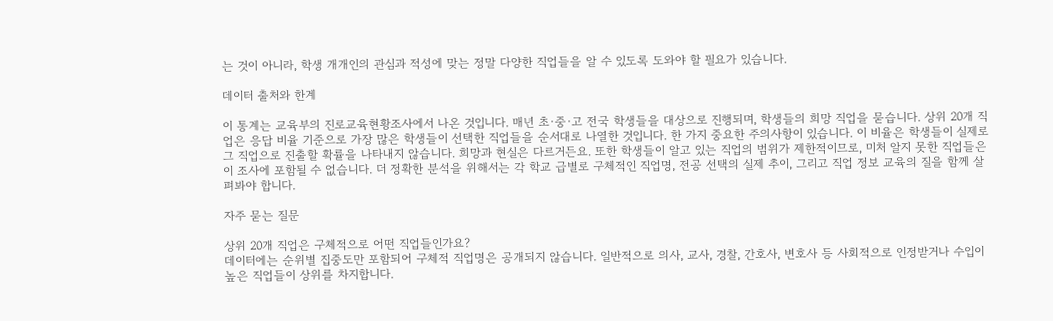는 것이 아니라, 학생 개개인의 관심과 적성에 맞는 정말 다양한 직업들을 알 수 있도록 도와야 할 필요가 있습니다.

데이터 출처와 한계

이 통계는 교육부의 진로교육현황조사에서 나온 것입니다. 매년 초·중·고 전국 학생들을 대상으로 진행되며, 학생들의 희망 직업을 묻습니다. 상위 20개 직업은 응답 비율 기준으로 가장 많은 학생들이 선택한 직업들을 순서대로 나열한 것입니다. 한 가지 중요한 주의사항이 있습니다. 이 비율은 학생들이 실제로 그 직업으로 진출할 확률을 나타내지 않습니다. 희망과 현실은 다르거든요. 또한 학생들이 알고 있는 직업의 범위가 제한적이므로, 미처 알지 못한 직업들은 이 조사에 포함될 수 없습니다. 더 정확한 분석을 위해서는 각 학교 급별로 구체적인 직업명, 전공 선택의 실제 추이, 그리고 직업 정보 교육의 질을 함께 살펴봐야 합니다.

자주 묻는 질문

상위 20개 직업은 구체적으로 어떤 직업들인가요?
데이터에는 순위별 집중도만 포함되어 구체적 직업명은 공개되지 않습니다. 일반적으로 의사, 교사, 경찰, 간호사, 변호사 등 사회적으로 인정받거나 수입이 높은 직업들이 상위를 차지합니다.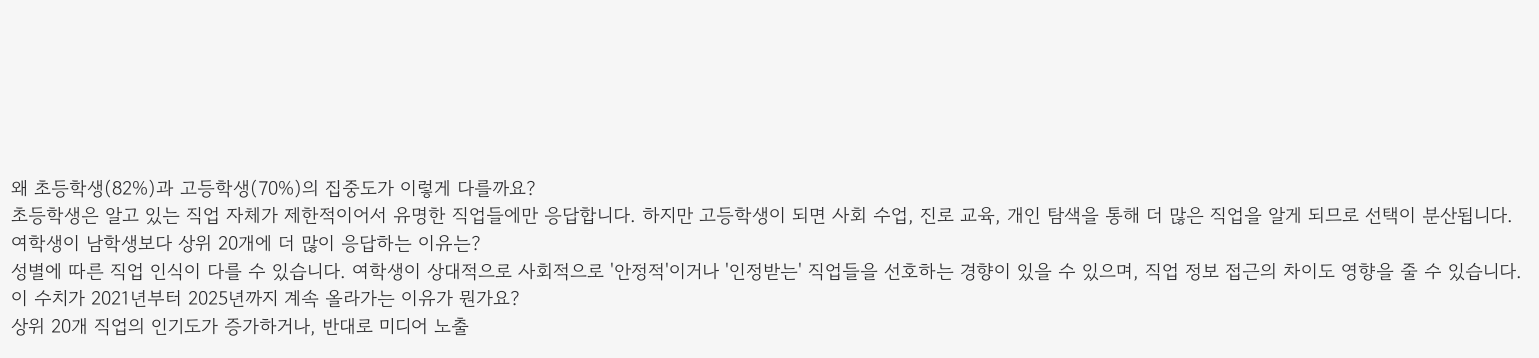왜 초등학생(82%)과 고등학생(70%)의 집중도가 이렇게 다를까요?
초등학생은 알고 있는 직업 자체가 제한적이어서 유명한 직업들에만 응답합니다. 하지만 고등학생이 되면 사회 수업, 진로 교육, 개인 탐색을 통해 더 많은 직업을 알게 되므로 선택이 분산됩니다.
여학생이 남학생보다 상위 20개에 더 많이 응답하는 이유는?
성별에 따른 직업 인식이 다를 수 있습니다. 여학생이 상대적으로 사회적으로 '안정적'이거나 '인정받는' 직업들을 선호하는 경향이 있을 수 있으며, 직업 정보 접근의 차이도 영향을 줄 수 있습니다.
이 수치가 2021년부터 2025년까지 계속 올라가는 이유가 뭔가요?
상위 20개 직업의 인기도가 증가하거나, 반대로 미디어 노출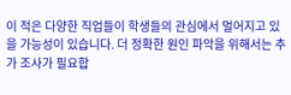이 적은 다양한 직업들이 학생들의 관심에서 멀어지고 있을 가능성이 있습니다. 더 정확한 원인 파악을 위해서는 추가 조사가 필요합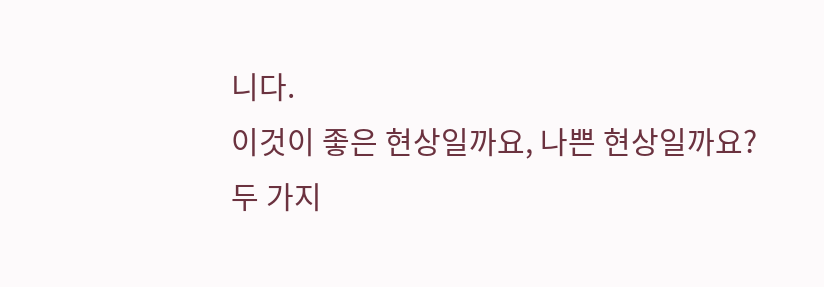니다.
이것이 좋은 현상일까요, 나쁜 현상일까요?
두 가지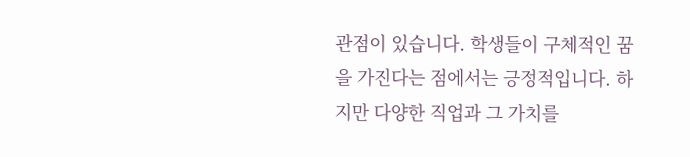관점이 있습니다. 학생들이 구체적인 꿈을 가진다는 점에서는 긍정적입니다. 하지만 다양한 직업과 그 가치를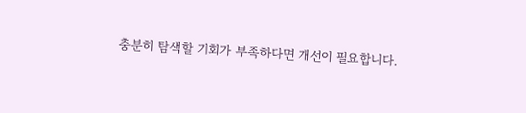충분히 탐색할 기회가 부족하다면 개선이 필요합니다.